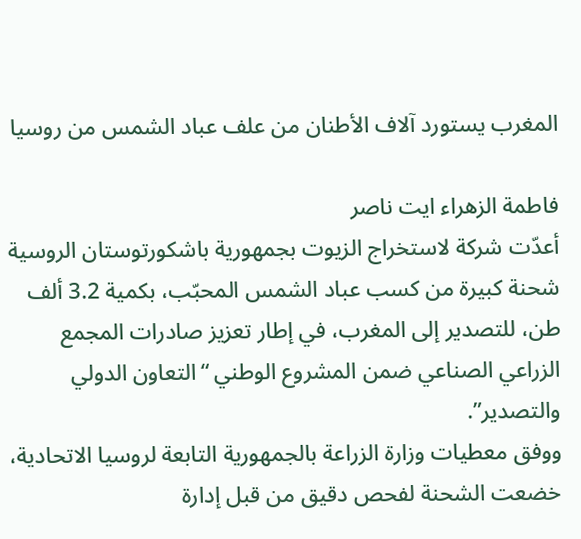المغرب يستورد آلاف الأطنان من علف عباد الشمس من روسيا

فاطمة الزهراء ايت ناصر
أعدّت شركة لاستخراج الزيوت بجمهورية باشكورتوستان الروسية شحنة كبيرة من كسب عباد الشمس المحبّب، بكمية 3.2 ألف طن، للتصدير إلى المغرب، في إطار تعزيز صادرات المجمع الزراعي الصناعي ضمن المشروع الوطني “التعاون الدولي والتصدير”.
ووفق معطيات وزارة الزراعة بالجمهورية التابعة لروسيا الاتحادية، خضعت الشحنة لفحص دقيق من قبل إدارة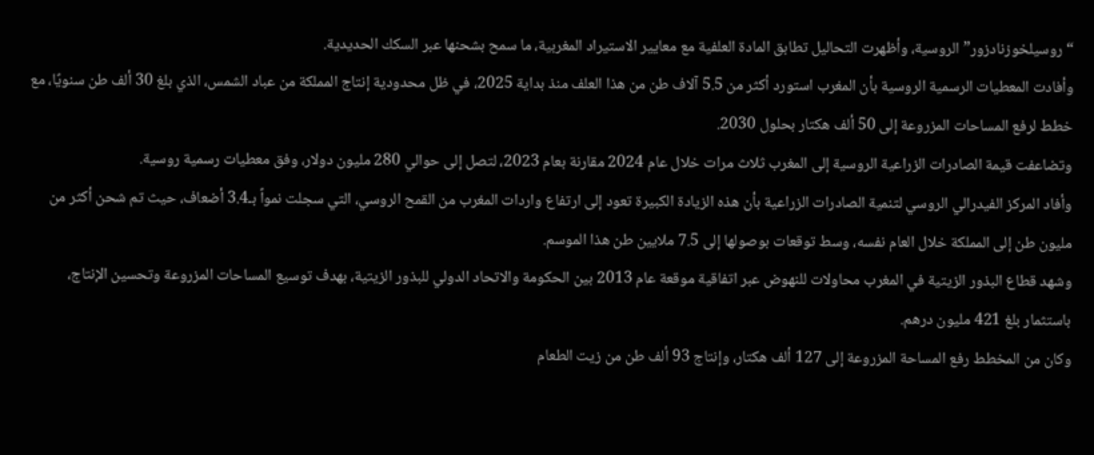“روسيلخوزنادزور” الروسية، وأظهرت التحاليل تطابق المادة العلفية مع معايير الاستيراد المغربية، ما سمح بشحنها عبر السكك الحديدية.
وأفادت المعطيات الرسمية الروسية بأن المغرب استورد أكثر من 5.5 آلاف طن من هذا العلف منذ بداية 2025، في ظل محدودية إنتاج المملكة من عباد الشمس، الذي بلغ 30 ألف طن سنويًا، مع خطط لرفع المساحات المزروعة إلى 50 ألف هكتار بحلول 2030.
وتضاعفت قيمة الصادرات الزراعية الروسية إلى المغرب ثلاث مرات خلال عام 2024 مقارنة بعام 2023، لتصل إلى حوالي 280 مليون دولار، وفق معطيات رسمية روسية.
وأفاد المركز الفيدرالي الروسي لتنمية الصادرات الزراعية بأن هذه الزيادة الكبيرة تعود إلى ارتفاع واردات المغرب من القمح الروسي، التي سجلت نمواً بـ3.4 أضعاف، حيث تم شحن أكثر من مليون طن إلى المملكة خلال العام نفسه، وسط توقعات بوصولها إلى 7.5 ملايين طن هذا الموسم.
وشهد قطاع البذور الزيتية في المغرب محاولات للنهوض عبر اتفاقية موقعة عام 2013 بين الحكومة والاتحاد الدولي للبذور الزيتية، بهدف توسيع المساحات المزروعة وتحسين الإنتاج، باستثمار بلغ 421 مليون درهم.
وكان من المخطط رفع المساحة المزروعة إلى 127 ألف هكتار، وإنتاج 93 ألف طن من زيت الطعام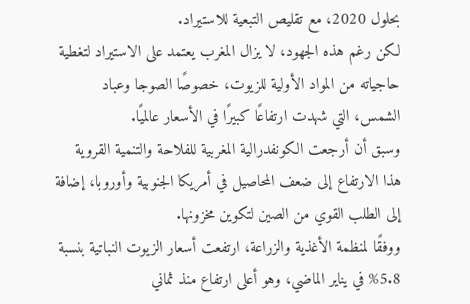بحلول 2020، مع تقليص التبعية للاستيراد.
لكن رغم هذه الجهود، لا يزال المغرب يعتمد على الاستيراد لتغطية حاجياته من المواد الأولية للزيوت، خصوصًا الصوجا وعباد الشمس، التي شهدت ارتفاعًا كبيرًا في الأسعار عالميًا.
وسبق أن أرجعت الكونفدرالية المغربية للفلاحة والتنمية القروية هذا الارتفاع إلى ضعف المحاصيل في أمريكا الجنوبية وأوروبا، إضافة إلى الطلب القوي من الصين لتكوين مخزونها.
ووفقًا لمنظمة الأغذية والزراعة، ارتفعت أسعار الزيوت النباتية بنسبة 5.8% في يناير الماضي، وهو أعلى ارتفاع منذ ثماني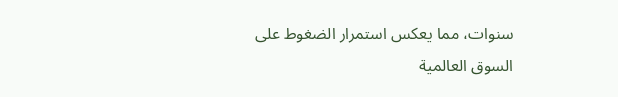سنوات، مما يعكس استمرار الضغوط على السوق العالمية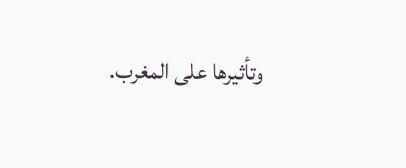وتأثيرها على المغرب.